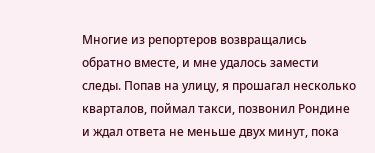Многие из репортеров возвращались обратно вместе, и мне удалось замести следы. Попав на улицу, я прошагал несколько кварталов, поймал такси, позвонил Рондине и ждал ответа не меньше двух минут, пока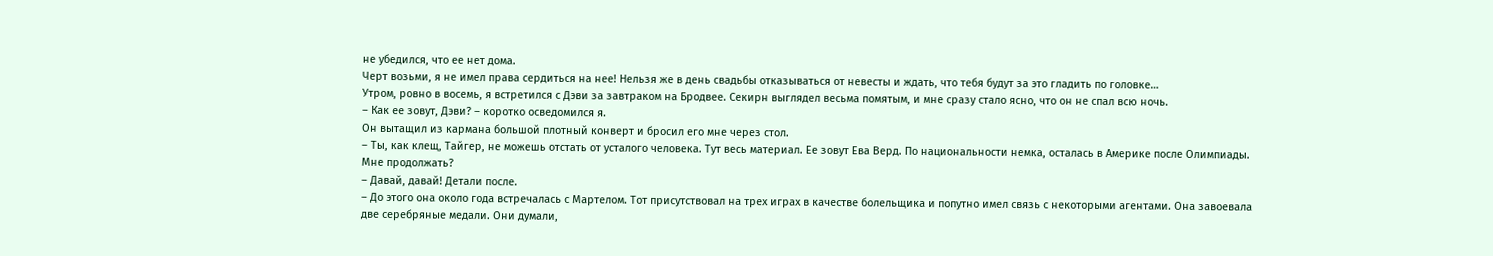не убедился, что ее нет дома.
Черт возьми, я не имел права сердиться на нее! Нельзя же в день свадьбы отказываться от невесты и ждать, что тебя будут за это гладить по головке…
Утром, ровно в восемь, я встретился с Дэви за завтраком на Бродвее. Секирн выглядел весьма помятым, и мне сразу стало ясно, что он не спал всю ночь.
– Как ее зовут, Дэви? – коротко осведомился я.
Он вытащил из кармана большой плотный конверт и бросил его мне через стол.
– Ты, как клещ, Тайгер, не можешь отстать от усталого человека. Тут весь материал. Ее зовут Ева Верд. По национальности немка, осталась в Америке после Олимпиады. Мне продолжать?
– Давай, давай! Детали после.
– До этого она около года встречалась с Мартелом. Тот присутствовал на трех играх в качестве болельщика и попутно имел связь с некоторыми агентами. Она завоевала две серебряные медали. Они думали,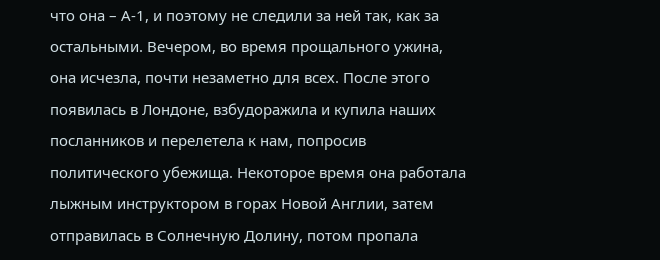что она – А-1, и поэтому не следили за ней так, как за остальными. Вечером, во время прощального ужина, она исчезла, почти незаметно для всех. После этого появилась в Лондоне, взбудоражила и купила наших посланников и перелетела к нам, попросив политического убежища. Некоторое время она работала лыжным инструктором в горах Новой Англии, затем отправилась в Солнечную Долину, потом пропала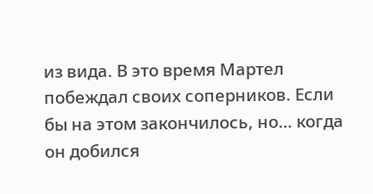из вида. В это время Мартел побеждал своих соперников. Если бы на этом закончилось, но… когда он добился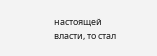настоящей власти, то стал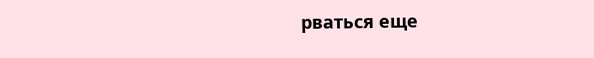рваться еще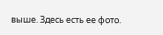выше. Здесь есть ее фото.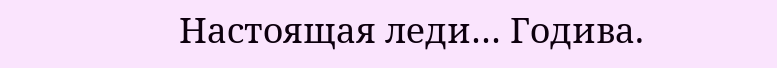Настоящая леди… Годива.